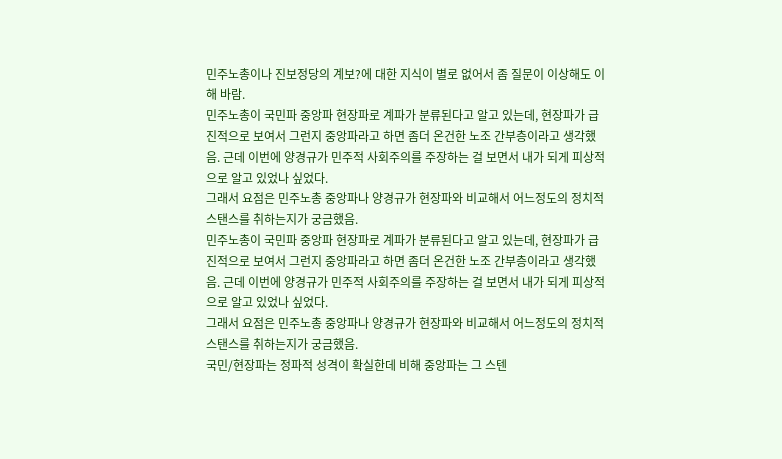민주노총이나 진보정당의 계보?에 대한 지식이 별로 없어서 좀 질문이 이상해도 이해 바람.
민주노총이 국민파 중앙파 현장파로 계파가 분류된다고 알고 있는데, 현장파가 급진적으로 보여서 그런지 중앙파라고 하면 좀더 온건한 노조 간부층이라고 생각했음. 근데 이번에 양경규가 민주적 사회주의를 주장하는 걸 보면서 내가 되게 피상적으로 알고 있었나 싶었다.
그래서 요점은 민주노총 중앙파나 양경규가 현장파와 비교해서 어느정도의 정치적 스탠스를 취하는지가 궁금했음.
민주노총이 국민파 중앙파 현장파로 계파가 분류된다고 알고 있는데, 현장파가 급진적으로 보여서 그런지 중앙파라고 하면 좀더 온건한 노조 간부층이라고 생각했음. 근데 이번에 양경규가 민주적 사회주의를 주장하는 걸 보면서 내가 되게 피상적으로 알고 있었나 싶었다.
그래서 요점은 민주노총 중앙파나 양경규가 현장파와 비교해서 어느정도의 정치적 스탠스를 취하는지가 궁금했음.
국민/현장파는 정파적 성격이 확실한데 비해 중앙파는 그 스텐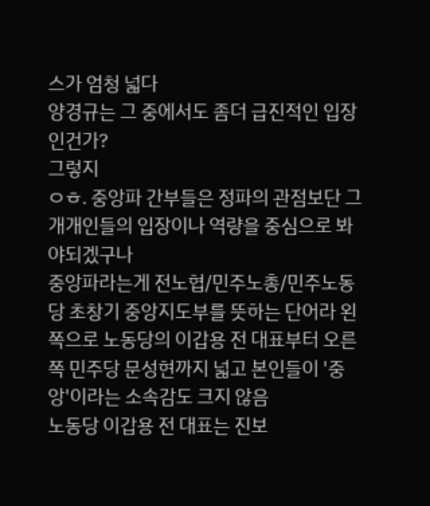스가 엄청 넓다
양경규는 그 중에서도 좀더 급진적인 입장인건가?
그렇지
ㅇㅎ. 중앙파 간부들은 정파의 관점보단 그 개개인들의 입장이나 역량을 중심으로 봐야되겠구나
중앙파라는게 전노협/민주노총/민주노동당 초창기 중앙지도부를 뜻하는 단어라 왼쪽으로 노동당의 이갑용 전 대표부터 오른쪽 민주당 문성현까지 넓고 본인들이 '중앙'이라는 소속감도 크지 않음
노동당 이갑용 전 대표는 진보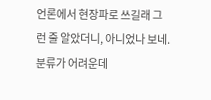언론에서 현장파로 쓰길래 그런 줄 알았더니, 아니었나 보네.
분류가 어려운데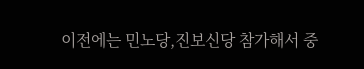이전에는 민노당,진보신당 참가해서 중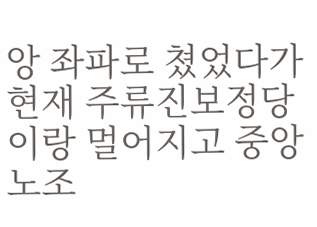앙 좌파로 쳤었다가 현재 주류진보정당이랑 멀어지고 중앙노조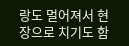랑도 멀어져서 현장으로 치기도 함